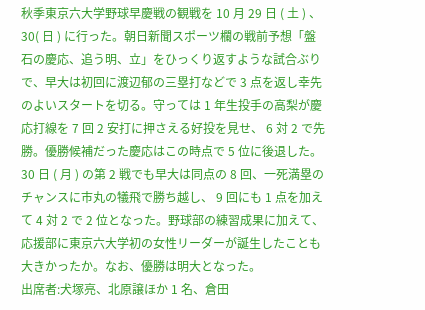秋季東京六大学野球早慶戦の観戦を 10 月 29 日 ( 土 ) 、 30( 日 ) に行った。朝日新聞スポーツ欄の戦前予想「盤石の慶応、追う明、立」をひっくり返すような試合ぶりで、早大は初回に渡辺郁の三塁打などで 3 点を返し幸先のよいスタートを切る。守っては 1 年生投手の高梨が慶応打線を 7 回 2 安打に押さえる好投を見せ、 6 対 2 で先勝。優勝候補だった慶応はこの時点で 5 位に後退した。
30 日 ( 月 ) の第 2 戦でも早大は同点の 8 回、一死満塁のチャンスに市丸の犠飛で勝ち越し、 9 回にも 1 点を加えて 4 対 2 で 2 位となった。野球部の練習成果に加えて、応援部に東京六大学初の女性リーダーが誕生したことも大きかったか。なお、優勝は明大となった。
出席者:犬塚亮、北原譲ほか 1 名、倉田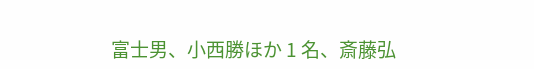富士男、小西勝ほか 1 名、斎藤弘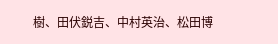樹、田伏鋭吉、中村英治、松田博